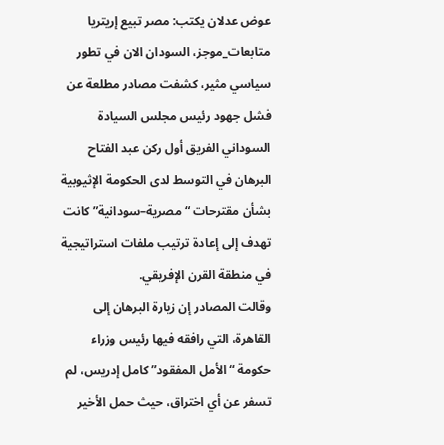عوض عدلان يكتب: مصر تبيع إريتريا
متابعات_موجز، السودان الان في تطور سياسي مثير، كشفت مصادر مطلعة عن فشل جهود رئيس مجلس السيادة السوداني الفريق أول ركن عبد الفتاح البرهان في التوسط لدى الحكومة الإثيوبية بشأن مقترحات “مصرية–سودانية” كانت تهدف إلى إعادة ترتيب ملفات استراتيجية في منطقة القرن الإفريقي.
وقالت المصادر إن زيارة البرهان إلى القاهرة، التي رافقه فيها رئيس وزراء حكومة “الأمل المفقود” كامل إدريس، لم تسفر عن أي اختراق، حيث حمل الأخير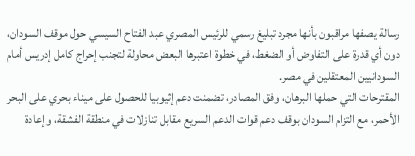رسالة يصفها مراقبون بأنها مجرد تبليغ رسمي للرئيس المصري عبد الفتاح السيسي حول موقف السودان، دون أي قدرة على التفاوض أو الضغط، في خطوة اعتبرها البعض محاولة لتجنب إحراج كامل إدريس أمام السودانيين المعتقلين في مصر.
المقترحات التي حملها البرهان، وفق المصادر، تضمنت دعم إثيوبيا للحصول على ميناء بحري على البحر الأحمر، مع التزام السودان بوقف دعم قوات الدعم السريع مقابل تنازلات في منطقة الفشقة، وإعادة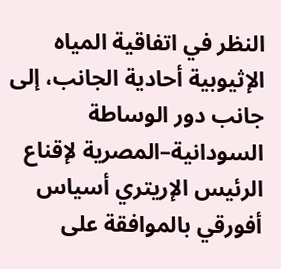النظر في اتفاقية المياه الإثيوبية أحادية الجانب، إلى جانب دور الوساطة السودانية–المصرية لإقناع الرئيس الإريتري أسياس أفورقي بالموافقة على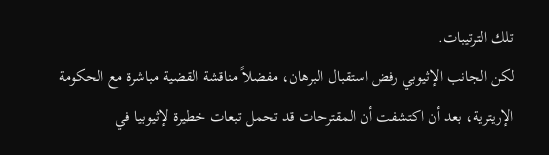تلك الترتيبات.
لكن الجانب الإثيوبي رفض استقبال البرهان، مفضلاً مناقشة القضية مباشرة مع الحكومة الإريترية، بعد أن اكتشفت أن المقترحات قد تحمل تبعات خطيرة لإثيوبيا في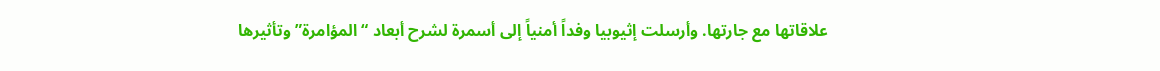علاقاتها مع جارتها. وأرسلت إثيوبيا وفداً أمنياً إلى أسمرة لشرح أبعاد “المؤامرة” وتأثيرها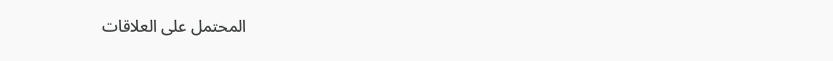المحتمل على العلاقات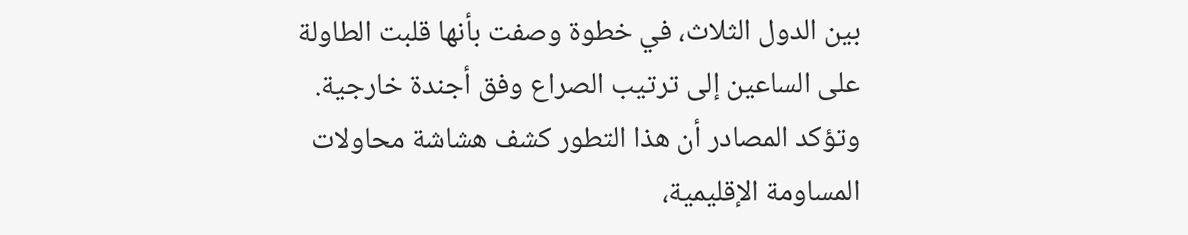بين الدول الثلاث، في خطوة وصفت بأنها قلبت الطاولة على الساعين إلى ترتيب الصراع وفق أجندة خارجية.
وتؤكد المصادر أن هذا التطور كشف هشاشة محاولات المساومة الإقليمية،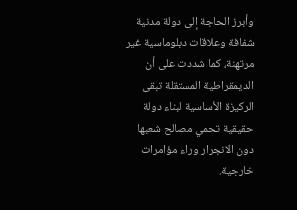وأبرز الحاجة إلى دولة مدنية شفافة وعلاقات دبلوماسية غير مرتهنة، كما شددت على أن الديمقراطية المستقلة تبقى الركيزة الأساسية لبناء دولة حقيقية تحمي مصالح شعبها دون الانجرار وراء مؤامرات خارجية.